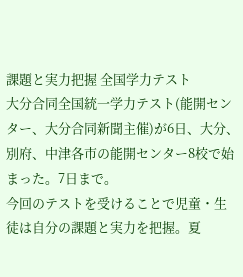課題と実力把握 全国学力テスト
大分合同全国統一学力テスト(能開センター、大分合同新聞主催)が6日、大分、別府、中津各市の能開センター8校で始まった。7日まで。
今回のテストを受けることで児童・生徒は自分の課題と実力を把握。夏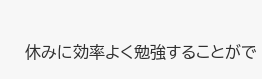休みに効率よく勉強することがで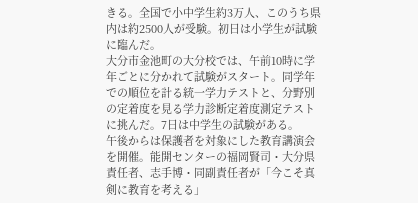きる。全国で小中学生約3万人、このうち県内は約2500人が受験。初日は小学生が試験に臨んだ。
大分市金池町の大分校では、午前10時に学年ごとに分かれて試験がスタート。同学年での順位を計る統一学力テストと、分野別の定着度を見る学力診断定着度測定テストに挑んだ。7日は中学生の試験がある。
午後からは保護者を対象にした教育講演会を開催。能開センターの福岡賢司・大分県責任者、志手博・同副責任者が「今こそ真剣に教育を考える」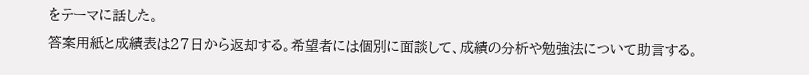をテーマに話した。
答案用紙と成績表は27日から返却する。希望者には個別に面談して、成績の分析や勉強法について助言する。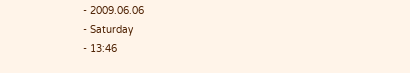- 2009.06.06
- Saturday
- 13:46